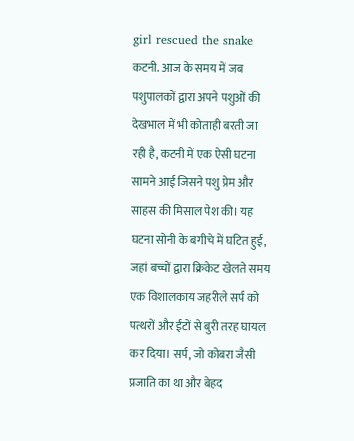girl rescued the snake
कटनी. आज के समय में जब पशुपालकों द्वारा अपने पशुओं की देखभाल में भी कोताही बरती जा रही है, कटनी में एक ऐसी घटना सामने आई जिसने पशु प्रेम और साहस की मिसाल पेश की। यह घटना सोनी के बगीचे में घटित हुई, जहां बच्चों द्वारा क्रिकेट खेलते समय एक विशालकाय जहरीले सर्प को पत्थरों और ईंटों से बुरी तरह घायल कर दिया। सर्प, जो कोबरा जैसी प्रजाति का था और बेहद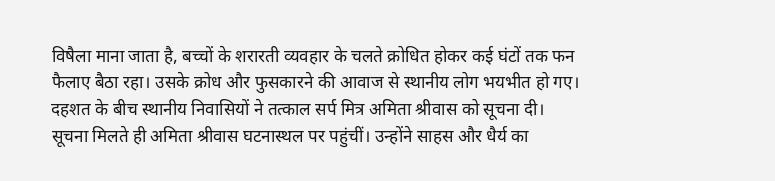विषैला माना जाता है, बच्चों के शरारती व्यवहार के चलते क्रोधित होकर कई घंटों तक फन फैलाए बैठा रहा। उसके क्रोध और फुसकारने की आवाज से स्थानीय लोग भयभीत हो गए। दहशत के बीच स्थानीय निवासियों ने तत्काल सर्प मित्र अमिता श्रीवास को सूचना दी।
सूचना मिलते ही अमिता श्रीवास घटनास्थल पर पहुंचीं। उन्होंने साहस और धैर्य का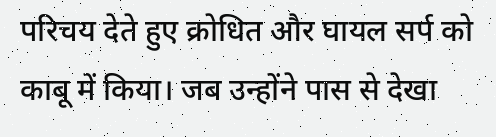परिचय देते हुए क्रोधित और घायल सर्प को काबू में किया। जब उन्होंने पास से देखा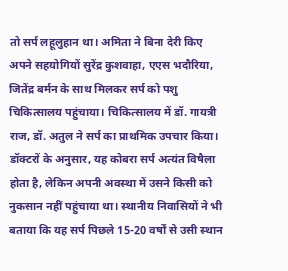तो सर्प लहूलुहान था। अमिता ने बिना देरी किए अपने सहयोगियों सुरेंद्र कुशवाहा, एएस भदौरिया, जितेंद्र बर्मन के साथ मिलकर सर्प को पशु चिकित्सालय पहुंचाया। चिकित्सालय में डॉ. गायत्री राज, डॉ. अतुल ने सर्प का प्राथमिक उपचार किया। डॉक्टरों के अनुसार, यह कोबरा सर्प अत्यंत विषैला होता है, लेकिन अपनी अवस्था में उसने किसी को नुकसान नहीं पहुंचाया था। स्थानीय निवासियों ने भी बताया कि यह सर्प पिछले 15-20 वर्षों से उसी स्थान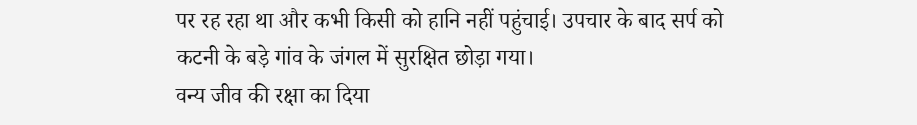पर रह रहा था और कभी किसी को हानि नहीं पहुंचाई। उपचार के बाद सर्प को कटनी के बड़े गांव के जंगल में सुरक्षित छोड़ा गया।
वन्य जीव की रक्षा का दिया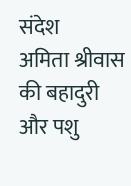संदेश
अमिता श्रीवास की बहादुरी और पशु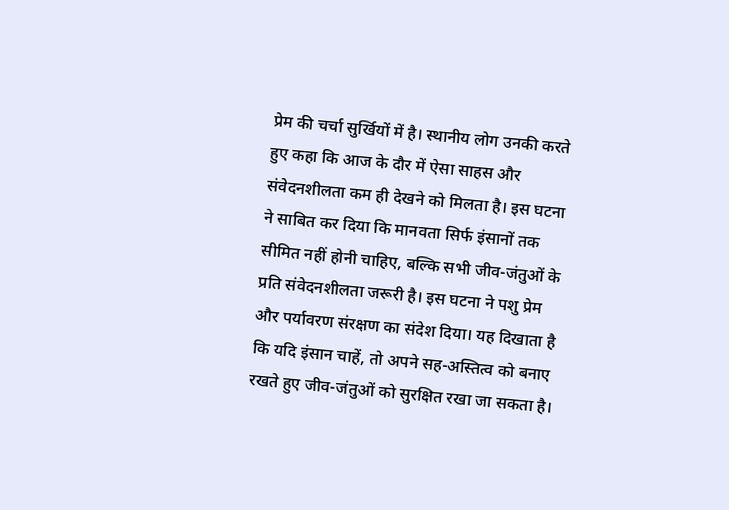प्रेम की चर्चा सुर्खियों में है। स्थानीय लोग उनकी करते हुए कहा कि आज के दौर में ऐसा साहस और संवेदनशीलता कम ही देखने को मिलता है। इस घटना ने साबित कर दिया कि मानवता सिर्फ इंसानों तक सीमित नहीं होनी चाहिए, बल्कि सभी जीव-जंतुओं के प्रति संवेदनशीलता जरूरी है। इस घटना ने पशु प्रेम और पर्यावरण संरक्षण का संदेश दिया। यह दिखाता है कि यदि इंसान चाहें, तो अपने सह-अस्तित्व को बनाए रखते हुए जीव-जंतुओं को सुरक्षित रखा जा सकता है।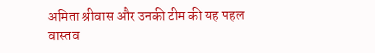अमिता श्रीवास और उनकी टीम की यह पहल वास्तव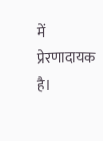में प्रेरणादायक है।